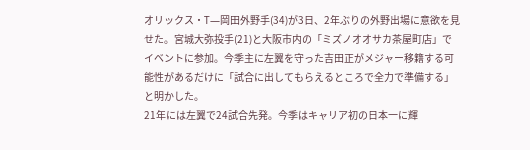オリックス・T―岡田外野手(34)が3日、2年ぶりの外野出場に意欲を見せた。宮城大弥投手(21)と大阪市内の「ミズノオオサカ茶屋町店」でイベントに参加。今季主に左翼を守った吉田正がメジャー移籍する可能性があるだけに「試合に出してもらえるところで全力で準備する」と明かした。
21年には左翼で24試合先発。今季はキャリア初の日本一に輝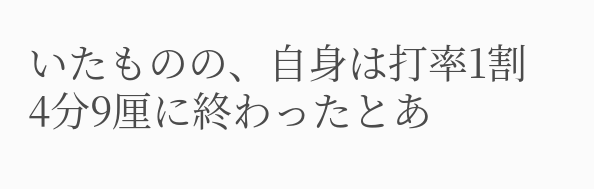いたものの、自身は打率1割4分9厘に終わったとあ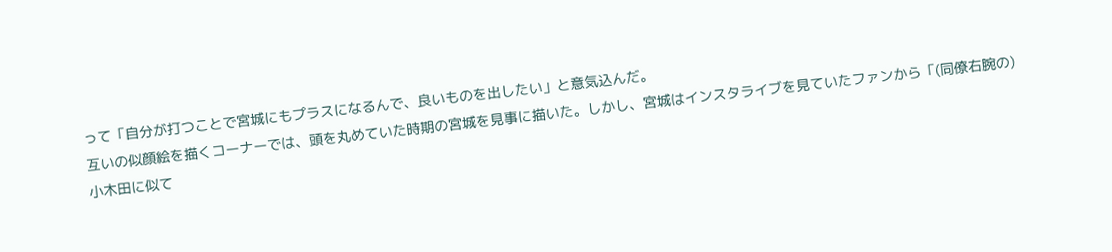って「自分が打つことで宮城にもプラスになるんで、良いものを出したい」と意気込んだ。
互いの似顔絵を描くコーナーでは、頭を丸めていた時期の宮城を見事に描いた。しかし、宮城はインスタライブを見ていたファンから「(同僚右腕の)小木田に似て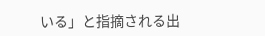いる」と指摘される出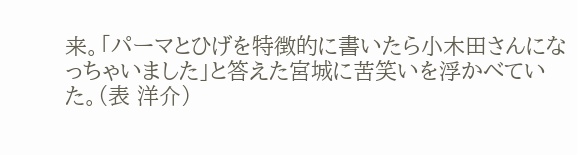来。「パーマとひげを特徴的に書いたら小木田さんになっちゃいました」と答えた宮城に苦笑いを浮かべていた。(表 洋介)